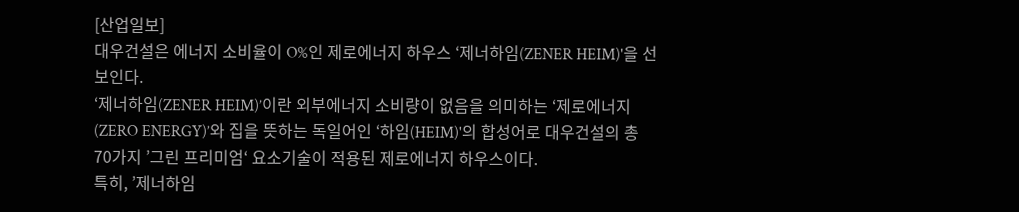[산업일보]
대우건설은 에너지 소비율이 O%인 제로에너지 하우스 ‘제너하임(ZENER HEIM)'을 선보인다.
‘제너하임(ZENER HEIM)’이란 외부에너지 소비량이 없음을 의미하는 ‘제로에너지(ZERO ENERGY)’와 집을 뜻하는 독일어인 ‘하임(HEIM)'의 합성어로 대우건설의 총 70가지 ’그린 프리미엄‘ 요소기술이 적용된 제로에너지 하우스이다.
특히, ’제너하임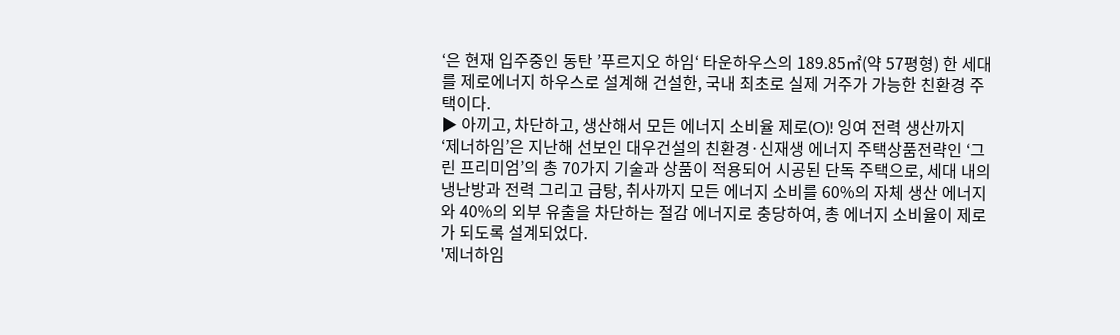‘은 현재 입주중인 동탄 ’푸르지오 하임‘ 타운하우스의 189.85㎡(약 57평형) 한 세대를 제로에너지 하우스로 설계해 건설한, 국내 최초로 실제 거주가 가능한 친환경 주택이다.
▶ 아끼고, 차단하고, 생산해서 모든 에너지 소비율 제로(O)! 잉여 전력 생산까지
‘제너하임’은 지난해 선보인 대우건설의 친환경·신재생 에너지 주택상품전략인 ‘그린 프리미엄’의 총 70가지 기술과 상품이 적용되어 시공된 단독 주택으로, 세대 내의 냉난방과 전력 그리고 급탕, 취사까지 모든 에너지 소비를 60%의 자체 생산 에너지와 40%의 외부 유출을 차단하는 절감 에너지로 충당하여, 총 에너지 소비율이 제로가 되도록 설계되었다.
'제너하임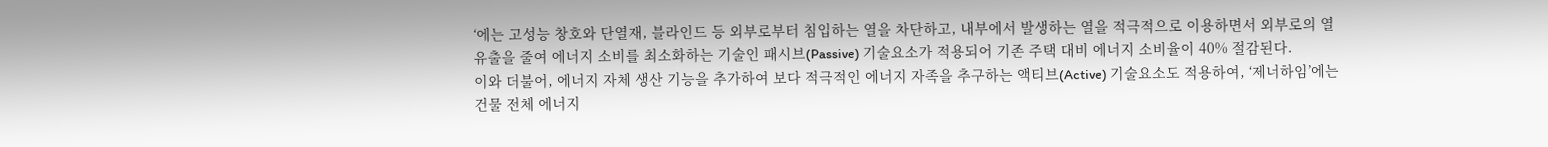‘에는 고성능 창호와 단열재, 블라인드 등 외부로부터 침입하는 열을 차단하고, 내부에서 발생하는 열을 적극적으로 이용하면서 외부로의 열 유출을 줄여 에너지 소비를 최소화하는 기술인 패시브(Passive) 기술요소가 적용되어 기존 주택 대비 에너지 소비율이 40% 절감된다.
이와 더불어, 에너지 자체 생산 기능을 추가하여 보다 적극적인 에너지 자족을 추구하는 액티브(Active) 기술요소도 적용하여, ‘제너하임’에는 건물 전체 에너지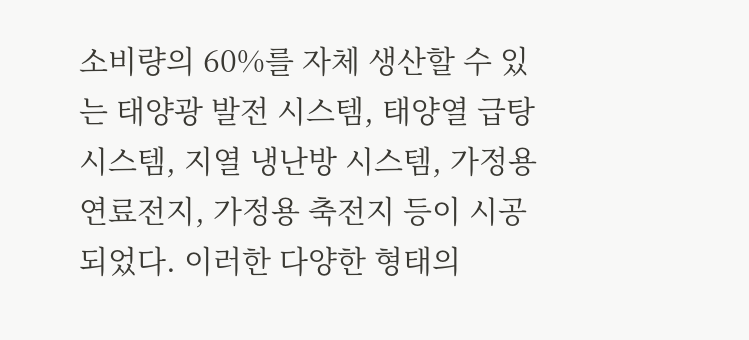소비량의 60%를 자체 생산할 수 있는 태양광 발전 시스템, 태양열 급탕 시스템, 지열 냉난방 시스템, 가정용 연료전지, 가정용 축전지 등이 시공되었다. 이러한 다양한 형태의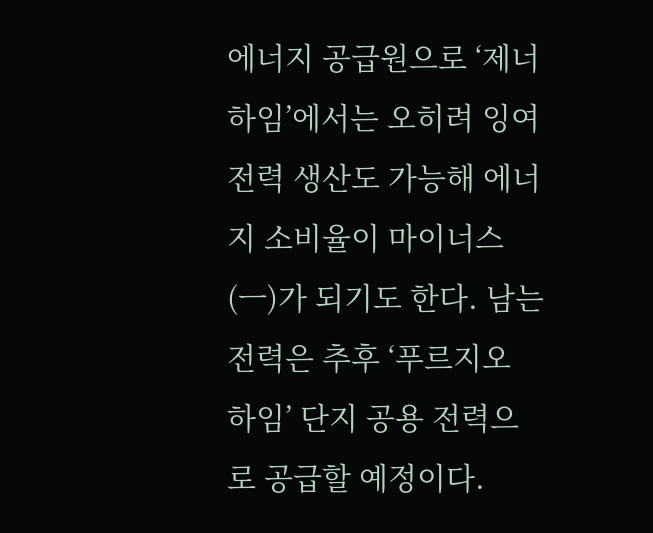에너지 공급원으로 ‘제너하임’에서는 오히려 잉여전력 생산도 가능해 에너지 소비율이 마이너스(ㅡ)가 되기도 한다. 남는 전력은 추후 ‘푸르지오 하임’ 단지 공용 전력으로 공급할 예정이다.